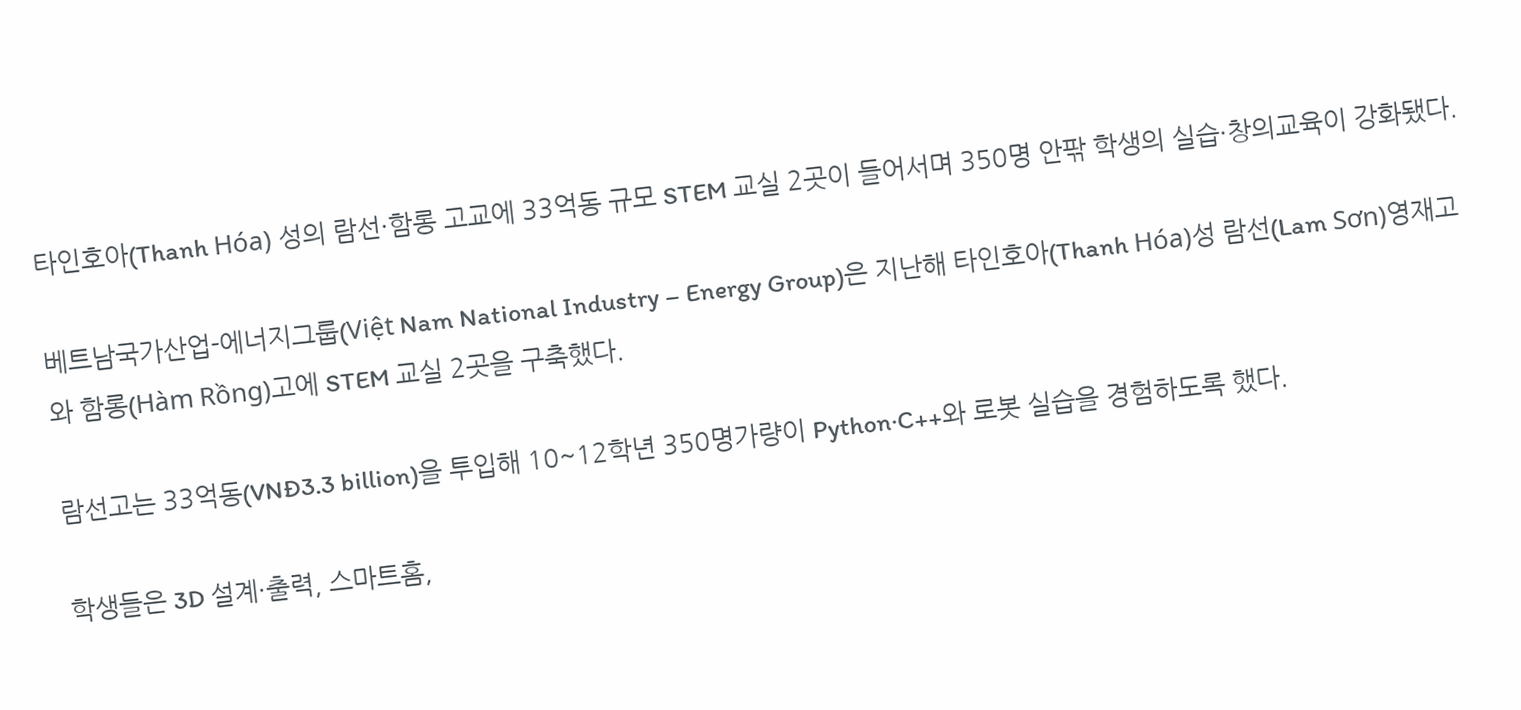타인호아(Thanh Hóa) 성의 람선·함롱 고교에 33억동 규모 STEM 교실 2곳이 들어서며 350명 안팎 학생의 실습·창의교육이 강화됐다.

베트남국가산업-에너지그룹(Việt Nam National Industry – Energy Group)은 지난해 타인호아(Thanh Hóa)성 람선(Lam Sơn)영재고와 함롱(Hàm Rồng)고에 STEM 교실 2곳을 구축했다.

람선고는 33억동(VNĐ3.3 billion)을 투입해 10~12학년 350명가량이 Python·C++와 로봇 실습을 경험하도록 했다.

학생들은 3D 설계·출력, 스마트홈,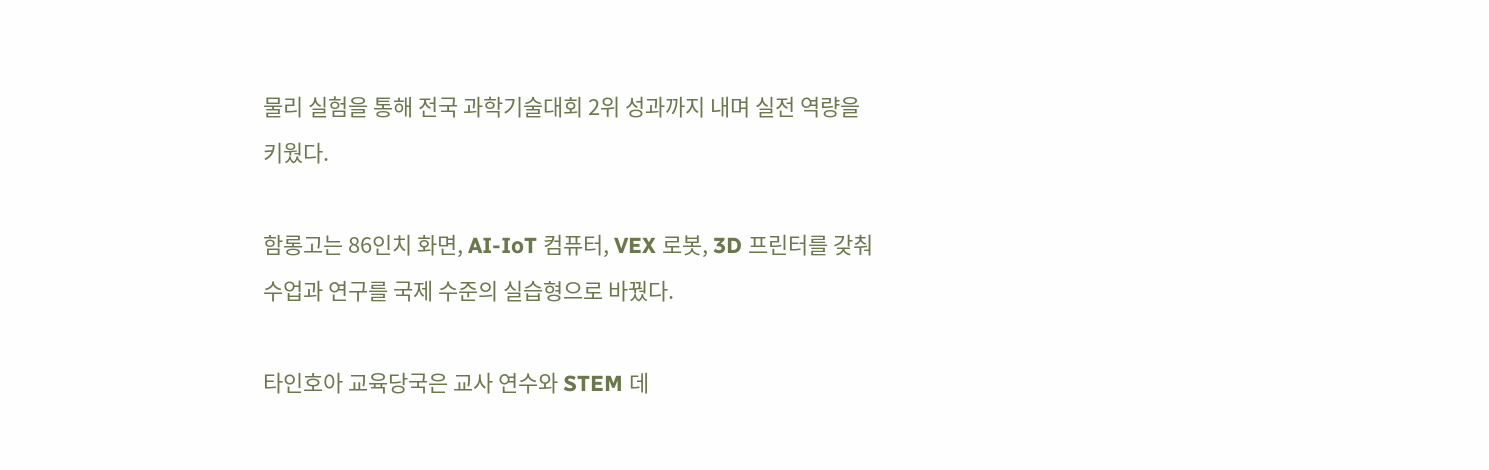물리 실험을 통해 전국 과학기술대회 2위 성과까지 내며 실전 역량을 키웠다.

함롱고는 86인치 화면, AI-IoT 컴퓨터, VEX 로봇, 3D 프린터를 갖춰 수업과 연구를 국제 수준의 실습형으로 바꿨다.

타인호아 교육당국은 교사 연수와 STEM 데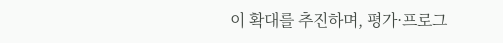이 확대를 추진하며, 평가·프로그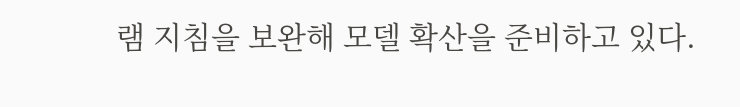램 지침을 보완해 모델 확산을 준비하고 있다.